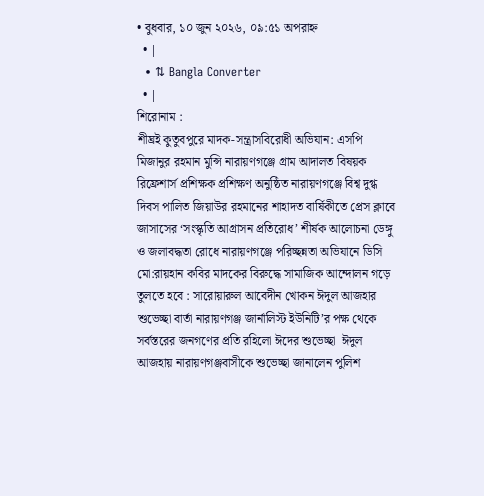• বুধবার, ১০ জুন ২০২৬, ০৯:৫১ অপরাহ্ন
  • |
  • ⇅ Bangla Converter
  • |
শিরোনাম :
শীঘ্রই কুতুবপুরে মাদক-সন্ত্রাসবিরোধী অভিযান: এসপি মিজানুর রহমান মুন্সি নারায়ণগঞ্জে গ্রাম আদালত বিষয়ক রিফ্রেশার্স প্রশিক্ষক প্রশিক্ষণ অনুষ্ঠিত নারায়ণগঞ্জে বিশ্ব দুগ্ধ দিবস পালিত জিয়াউর রহমানের শাহাদত বার্ষিকীতে প্রেস ক্লাবে জাসাসের ‘সংস্কৃতি আগ্রাসন প্রতিরোধ’ শীর্ষক আলোচনা ডেঙ্গু ও জলাবদ্ধতা রোধে নারায়ণগঞ্জে পরিচ্ছন্নতা অভিযানে ডিসি মো:রায়হান কবির মাদকের বিরুদ্ধে সামাজিক আন্দোলন গড়ে তুলতে হবে : সারোয়ারুল আবেদীন‌ খোকন ঈদুল আজহার শুভেচ্ছা বার্তা নারায়ণগঞ্জ জার্নালিস্ট ইউনিটি’র পক্ষ থেকে সর্বস্তরের জনগণের প্রতি রহিলো ঈদের শুভেচ্ছা  ঈদুল আজহায় নারায়ণগঞ্জবাসীকে শুভেচ্ছা জানালেন পুলিশ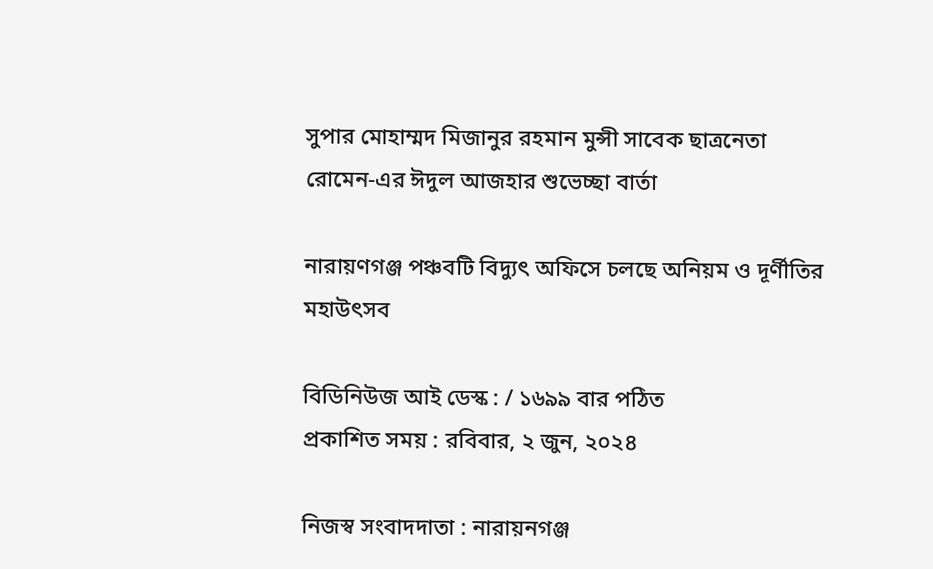সুপার মোহাম্মদ মিজানুর রহমান মুন্সী সাবেক ছাত্রনেতা রোমেন-এর ঈদুল আজহার শুভেচ্ছা বার্তা

নারায়ণগঞ্জ পঞ্চবটি বিদ্যুৎ অফিসে চলছে অনিয়ম ও দূর্ণীতির মহাউৎসব

বিডিনিউজ আই ডেস্ক : / ১৬৯৯ বার পঠিত
প্রকাশিত সময় : রবিবার, ২ জুন, ২০২৪

নিজস্ব সংবাদদাতা : নারায়নগঞ্জ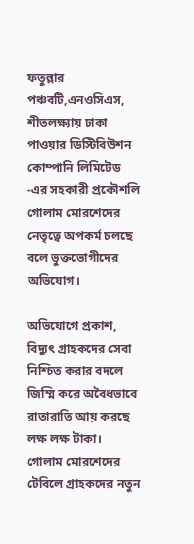ফতুল্লার পঞ্চবটি,এনওসিএস, শীতলক্ষ্যায় ঢাকা পাওয়ার ডিস্টিবিউশন কোম্পানি লিমিটেড -এর সহকারী প্রকৌশলি গোলাম মোরশেদের নেতৃত্বে অপকর্ম চলছে বলে ভুক্তভোগীদের  অভিযোগ।

অভিযোগে প্রকাশ, বিদ্যুৎ গ্রাহকদের সেবা নিশ্চিত করার বদলে জিম্মি করে অবৈধভাবে  রাতারাতি আয় করছে লক্ষ লক্ষ টাকা।  গোলাম মোরশেদের টেবিলে গ্রাহকদের নতুন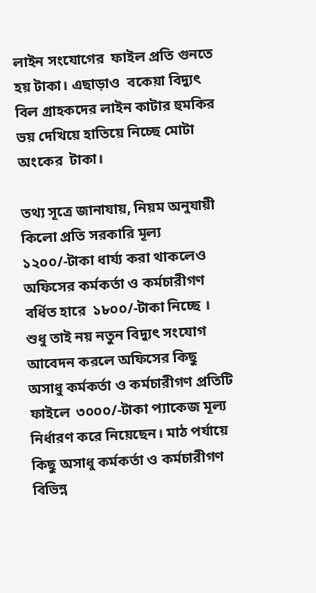লাইন সংযোগের  ফাইল প্রতি গুনতে হয় টাকা। এছাড়াও  বকেয়া বিদ্যুৎ বিল গ্রাহকদের লাইন কাটার হুমকির ভয় দেখিয়ে হাতিয়ে নিচ্ছে মোটা অংকের  টাকা।

তথ্য সূত্রে জানাযায়, নিয়ম অনুযায়ী কিলো প্রতি সরকারি মূল্য ১২০০/-টাকা ধার্য্য করা থাকলেও অফিসের কর্মকর্তা ও কর্মচারীগণ বর্ধিত হারে  ১৮০০/-টাকা নিচ্ছে । শুধু তাই নয় নতুন বিদ্যুৎ সংযোগ আবেদন করলে অফিসের কিছু অসাধু কর্মকর্তা ও কর্মচারীগণ প্রতিটি ফাইলে  ৩০০০/-টাকা প্যাকেজ মূল্য নির্ধারণ করে নিয়েছেন। মাঠ পর্যায়ে কিছু অসাধু কর্মকর্তা ও কর্মচারীগণ বিভিন্ন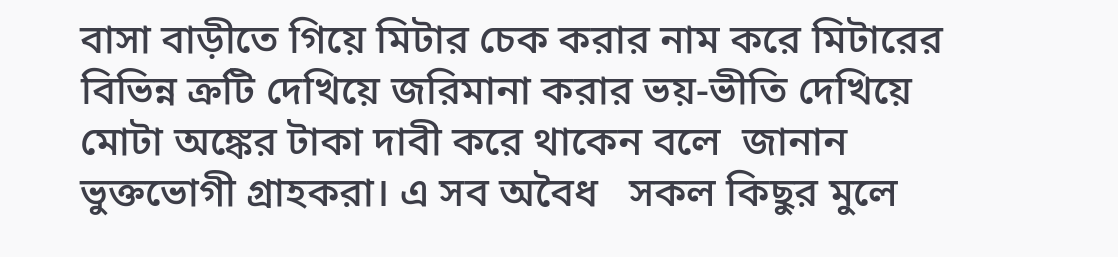বাসা বাড়ীতে গিয়ে মিটার চেক করার নাম করে মিটারের বিভিন্ন ক্রটি দেখিয়ে জরিমানা করার ভয়-ভীতি দেখিয়ে মোটা অঙ্কের টাকা দাবী করে থাকেন বলে  জানান ভুক্তভোগী গ্রাহকরা। এ সব অবৈধ   সকল কিছুর মুলে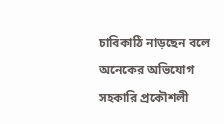চাবিকাঠি নাড়ছেন বলে অনেকের অভিযোগ  সহকারি প্রকৌশলী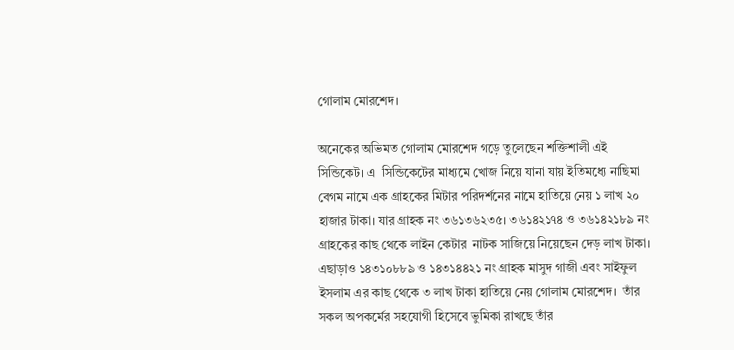গোলাম মোরশেদ।

অনেকের অভিমত গোলাম মোরশেদ গড়ে তুলেছেন শক্তিশালী এই  সিন্ডিকেট। এ  সিন্ডিকেটের মাধ্যমে খোজ নিয়ে যানা যায় ইতিমধ্যে নাছিমা বেগম নামে এক গ্রাহকের মিটার পরিদর্শনের নামে হাতিয়ে নেয় ১ লাখ ২০ হাজার টাকা। যার গ্রাহক নং ৩৬১৩৬২৩৫। ৩৬১৪২১৭৪ ও ৩৬১৪২১৮৯ নং গ্রাহকের কাছ থেকে লাইন কেটার  নাটক সাজিয়ে নিয়েছেন দেড় লাখ টাকা। এছাড়াও ১৪৩১০৮৮৯ ও ১৪৩১৪৪২১ নং গ্রাহক মাসুদ গাজী এবং সাইফুল ইসলাম এর কাছ থেকে ৩ লাখ টাকা হাতিয়ে নেয় গোলাম মোরশেদ।  তাঁর সকল অপকর্মের সহযোগী হিসেবে ভুমিকা রাখছে তাঁর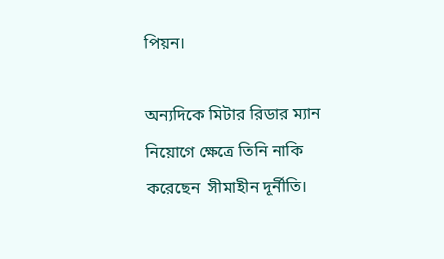পিয়ন।

অন্যদিকে মিটার রিডার ম্যান নিয়োগে ক্ষেত্রে তিনি নাকি করেছেন  সীমাহীন দূর্নীতি।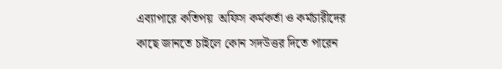এব্যাপারে কতিপয়  অফিস কর্মকর্তা ও কর্মচারীদের কাছে জানতে চাইলে কোন সদউত্তর দিতে পারেন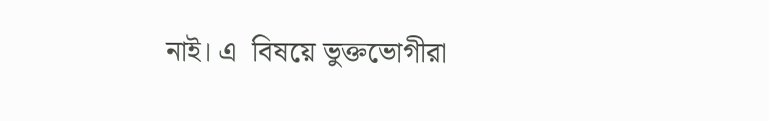নাই। এ  বিষয়ে ভুক্তভোগীরা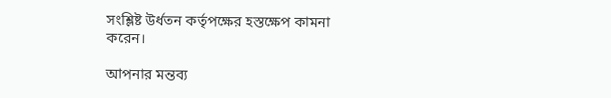সংশ্লিষ্ট উর্ধতন কর্তৃপক্ষের হস্তক্ষেপ কামনা করেন।

আপনার মন্তব্য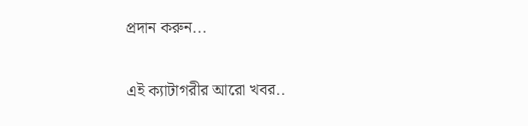প্রদান করুন...


এই ক্যাটাগরীর আরো খবর..